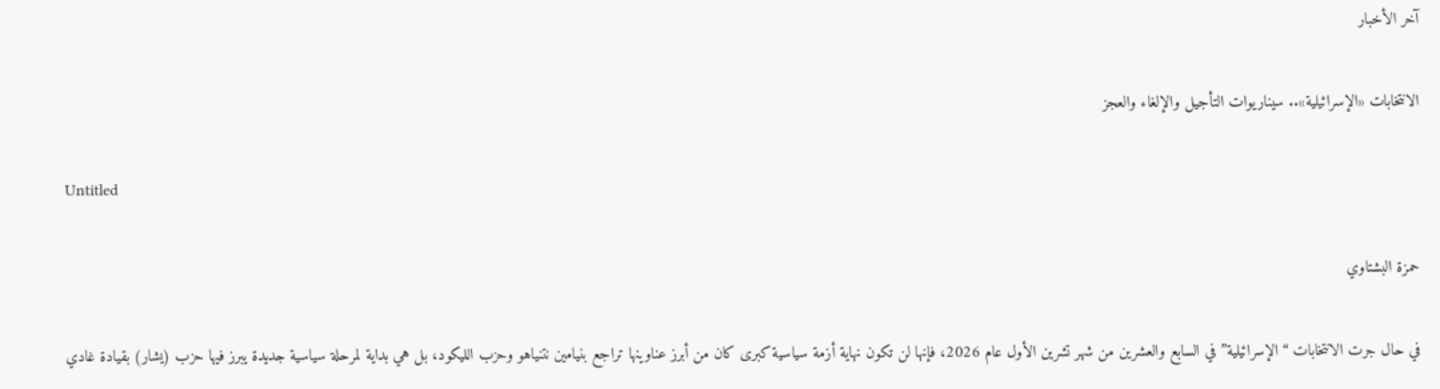آخر الأخبار

الانتخابات «الإسرائيلية».. سيناريوات التأجيل والإلغاء والعجز

Untitled

حمزة البشتاوي

في حال جرت الانتخابات “الإسرائيلية” في السابع والعشرين من شهر تشرين الأول عام 2026، فإنها لن تكون نهاية أزمة سياسية كبرى كان من أبرز عناوينها تراجع بنيامين نتنياهو وحزب الليكود، بل هي بداية لمرحلة سياسية جديدة يبرز فيها حزب (يشار) بقيادة غادي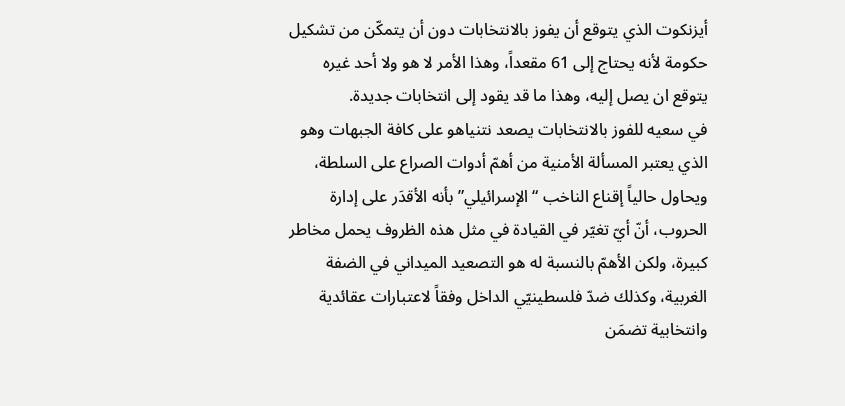أيزنكوت الذي يتوقع أن يفوز بالانتخابات دون أن يتمكّن من تشكيل حكومة لأنه يحتاج إلى 61 مقعداً، وهذا الأمر لا هو ولا أحد غيره يتوقع ان يصل إليه، وهذا ما قد يقود إلى انتخابات جديدة.
في سعيه للفوز بالانتخابات يصعد نتنياهو على كافة الجبهات وهو الذي يعتبر المسألة الأمنية من أهمّ أدوات الصراع على السلطة، ويحاول حالياً إقناع الناخب “الإسرائيلي” بأنه الأقدَر على إدارة الحروب، أنّ أيّ تغيّر في القيادة في مثل هذه الظروف يحمل مخاطر كبيرة، ولكن الأهمّ بالنسبة له هو التصعيد الميداني في الضفة الغربية، وكذلك ضدّ فلسطينيّي الداخل وفقاً لاعتبارات عقائدية وانتخابية تضمَن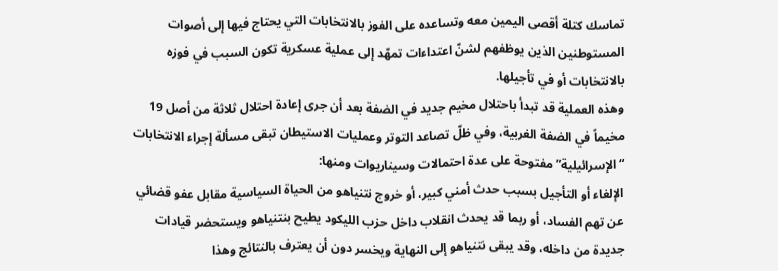تماسك كتلة أقصى اليمين معه وتساعده على الفوز بالانتخابات التي يحتاج فيها إلى أصوات المستوطنين الذين يوظفهم لشنّ اعتداءات تمهّد إلى عملية عسكرية تكون السبب في فوزه بالانتخابات أو في تأجيلها.
وهذه العملية قد تبدأ باحتلال مخيم جديد في الضفة بعد أن جرى إعادة احتلال ثلاثة من أصل 19 مخيماً في الضفة الغربية، وفي ظلّ تصاعد التوتر وعمليات الاستيطان تبقى مسألة إجراء الانتخابات “الإسرائيلية” مفتوحة على عدة احتمالات وسيناريوات ومنها:
الإلغاء أو التأجيل بسبب حدث أمني كبير، أو خروج نتنياهو من الحياة السياسية مقابل عفو قضائي عن تهم الفساد، أو ربما قد يحدث انقلاب داخل حزب الليكود يطيح بنتنياهو ويستحضر قيادات جديدة من داخله، وقد يبقى نتنياهو إلى النهاية ويخسر دون أن يعترف بالنتائج وهذا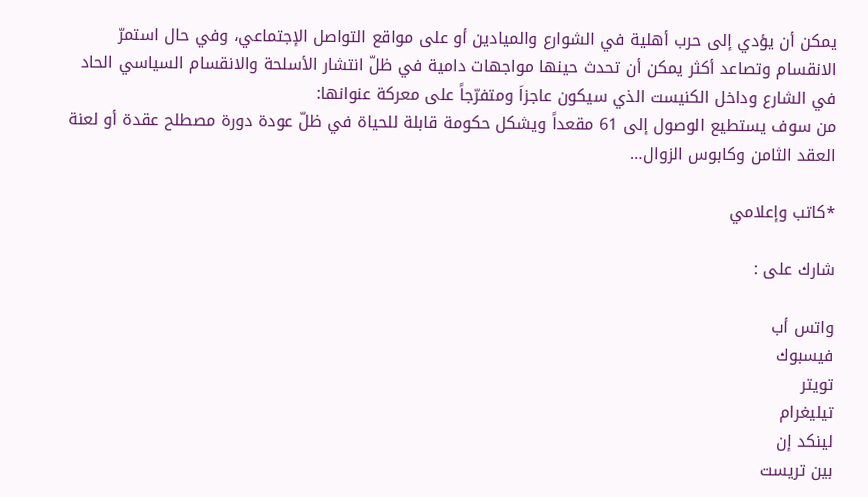يمكن أن يؤدي إلى حرب أهلية في الشوارع والميادين أو على مواقع التواصل الإجتماعي، وفي حال استمرّ الانقسام وتصاعد أكثر يمكن أن تحدث حينها مواجهات دامية في ظلّ انتشار الأسلحة والانقسام السياسي الحاد في الشارع وداخل الكنيست الذي سيكون عاجزاَ ومتفرّجاً على معركة عنوانها:
من سوف يستطيع الوصول إلى 61 مقعداً ويشكل حكومة قابلة للحياة في ظلّ عودة دورة مصطلح عقدة أو لعنة العقد الثامن وكابوس الزوال…

*كاتب وإعلامي

شارك على :

واتس أب
فيسبوك
تويتر
تيليغرام
لينكد إن
بين تريست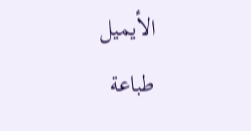الأيميل
طباعة